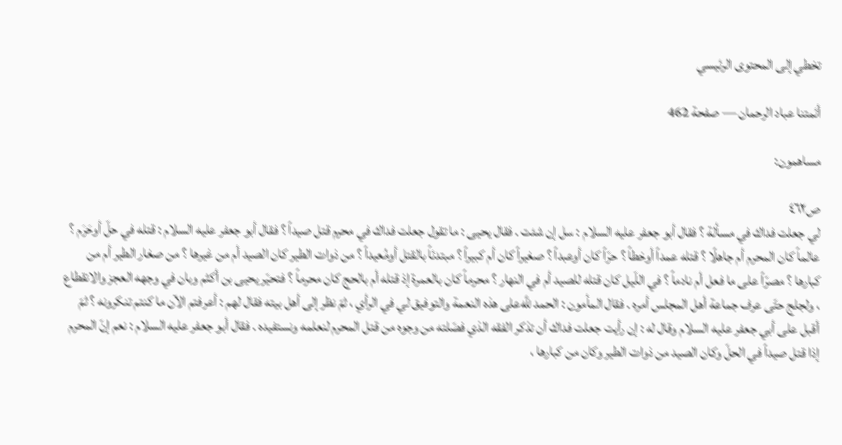تخطي إلى المحتوى الرئيسي

أئمتنا عباد الرحمان — صفحة 462

مساهمون:

ص٤٦٢
لي جعلت فداك في مسألة ؟ فقال أبو جعفر عليه السلام : سل إن شئت . فقال يحيى : ما تقول جعلت فداك في محرم قتل صيداً ؟ فقال أبو جعفر عليه السلام : قتله في حلّ أوحَرَم ؟ عالماً كان المحرم أم جاهلًا ؟ قتله عمداً أوخطاً ؟ حرّاً كان أوعبداً ؟ صغيراً كان أم كبيراً ؟ مبتدئاً بالقتل أومُعيداً ؟ من ذوات الطير كان الصيد أم من غيرها ؟ من صغار الطير أم من كبارها ؟ مصرّاً على ما فعل أم نادماً ؟ في اللّيل كان قتله للصيد أم في النهار ؟ محرماً كان بالعمرة إذ قتله أم بالحج كان محرماً ؟ فتحيّر يحيى بن أكثم وبان في وجهه العجز والانقطاع ، ولجلج حتّى عرف جماعة أهل المجلس أمره . فقال المأمون : الحمد للَّه‌على هذه النعمة والتوفيق لي في الرأي ، ثمّ نظر إلى أهل بيته فقال لهم : أعرفتم الآن ما كنتم تنكرونه ؟ ثمّ أقبل على أبي جعفر عليه السلام وقال له : إن رأيت جعلت فداك أن تذكر الفقه الذي فصّلته من وجوه من قتل المحرم لنعلمه ونستفيده . فقال أبو جعفر عليه السلام : نعم إنّ المحرم إذا قتل صيداً في الحلّ وكان الصيد من ذوات الطير وكان من كبارها ،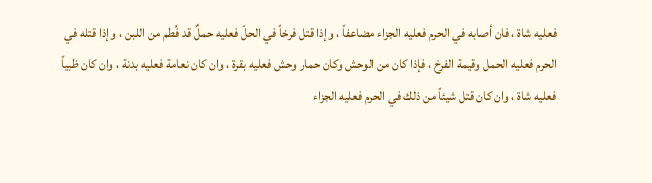فعليه شاة ، فان أصابه في الحرم فعليه الجزاء مضاعفاً ، وإذا قتل فرخاً في الحلّ فعليه حملٌ قد فُطم من اللبن ، وإذا قتله في الحرم فعليه الحمل وقيمة الفرخ ، فإذا كان من الوحش وكان حمار وحش فعليه بقرة ، وان كان نعامة فعليه بدنة ، وان كان ظبياً فعليه شاة ، وان كان قتل شيئاً من ذلك في الحرم فعليه الجزاء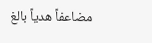مضاعفاً هدياً بالغ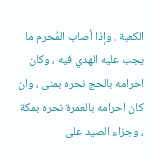الكعبة . وإذا أصاب المُحرم ما يجب عليه الهدي فيه ، وكان احرامه بالحج نحره بمنى ، وان كان احرامه بالعمرة نحره بمكة ، وجزاء الصيد على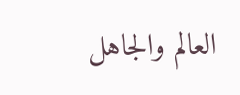العالم والجاهل